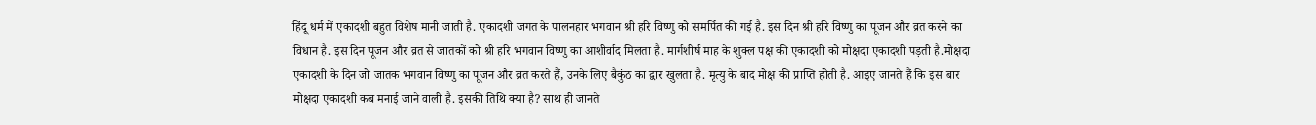हिंदू धर्म में एकादशी बहुत विशेष मानी जाती है. एकादशी जगत के पालनहार भगवान श्री हरि विष्णु को समर्पित की गई है. इस दिन श्री हरि विष्णु का पूजन और व्रत करने का विधान है. इस दिन पूजन और व्रत से जातकों को श्री हरि भगवान विष्णु का आशीर्वाद मिलता है. मार्गशीर्ष माह के शुक्ल पक्ष की एकादशी को मोक्षदा एकादशी पड़ती है.मोक्षदा एकादशी के दिन जो जातक भगवान विष्णु का पूजन और व्रत करते हैं, उनके लिए बैकुंठ का द्वार खुलता है. मृत्यु के बाद मोक्ष की प्राप्ति होती है. आइए जानते हैं कि इस बार मोक्षदा एकादशी कब मनाई जाने वाली है. इसकी तिथि क्या है? साथ ही जानते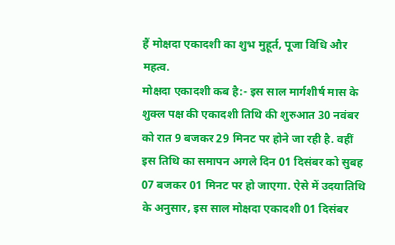हैं मोक्षदा एकादशी का शुभ मुहूर्त, पूजा विधि और महत्व.
मोक्षदा एकादशी कब है:- इस साल मार्गशीर्ष मास के शुक्ल पक्ष की एकादशी तिथि की शुरुआत 30 नवंबर को रात 9 बजकर 29 मिनट पर होने जा रही है. वहीं इस तिथि का समापन अगले दिन 01 दिसंबर को सुबह 07 बजकर 01 मिनट पर हो जाएगा. ऐसे में उदयातिथि के अनुसार, इस साल मोक्षदा एकादशी 01 दिसंबर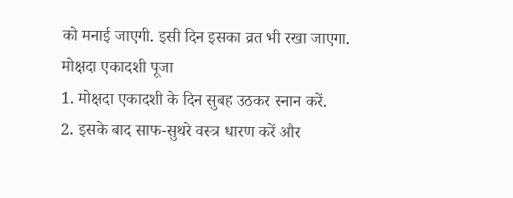को मनाई जाएगी. इसी दिन इसका व्रत भी रखा जाएगा.
मोक्षदा एकादशी पूजा
1. मोक्षदा एकादशी के दिन सुबह उठकर स्नान करें.
2. इसके बाद साफ-सुथरे वस्त्र धारण करें और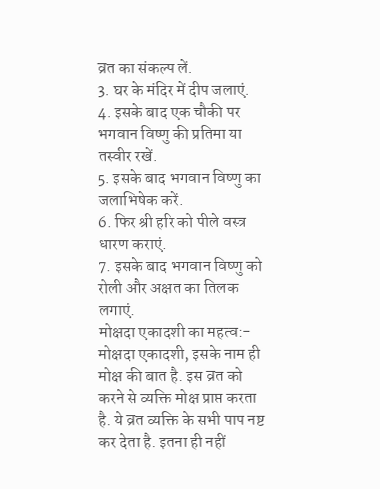व्रत का संकल्प लें.
3. घर के मंदिर में दीप जलाएं.
4. इसके बाद एक चौकी पर भगवान विष्णु की प्रतिमा या तस्वीर रखें.
5. इसके बाद भगवान विष्णु का जलाभिषेक करें.
6. फिर श्री हरि को पीले वस्त्र धारण कराएं.
7. इसके बाद भगवान विष्णु को रोली और अक्षत का तिलक लगाएं.
मोक्षदा एकादशी का महत्व:- मोक्षदा एकादशी, इसके नाम ही मोक्ष की बात है. इस व्रत को करने से व्यक्ति मोक्ष प्राप्त करता है. ये व्रत व्यक्ति के सभी पाप नष्ट कर देता है. इतना ही नहीं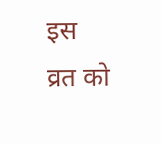इस व्रत को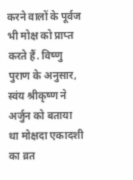करने वालों के पूर्वज भी मोक्ष को प्राप्त करते हैं. विष्णु पुराण के अनुसार, स्वंय श्रीकृष्ण ने अर्जुन को बताया था मोक्षदा एकादशी का व्रत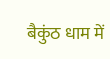बैकुंठ धाम में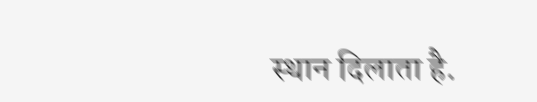स्थान दिलाता है.